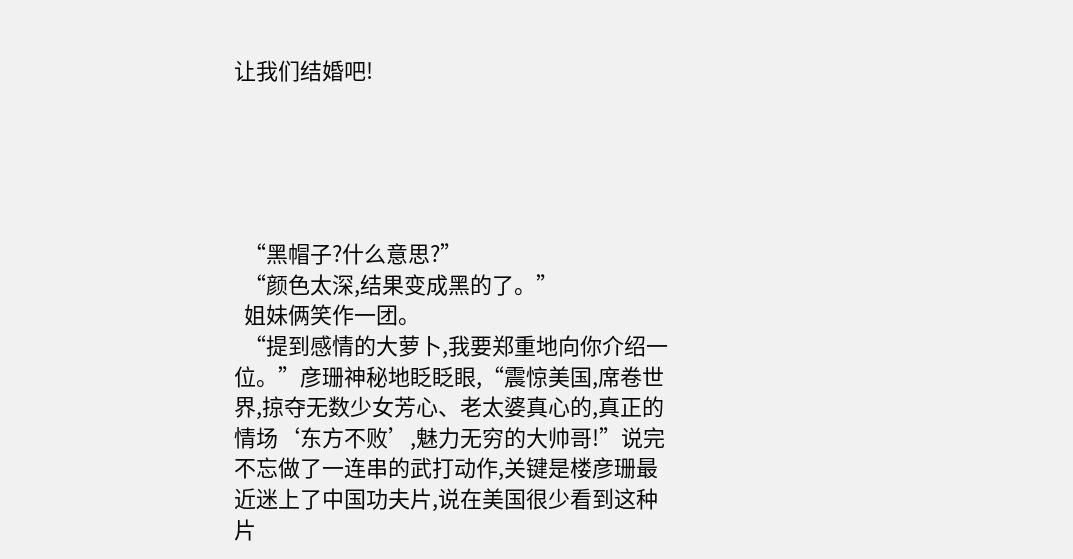让我们结婚吧!





  “黑帽子?什么意思?”
  “颜色太深,结果变成黑的了。”
  姐妹俩笑作一团。
  “提到感情的大萝卜,我要郑重地向你介绍一位。”彦珊神秘地眨眨眼,“震惊美国,席卷世界,掠夺无数少女芳心、老太婆真心的,真正的情场‘东方不败’,魅力无穷的大帅哥!”说完不忘做了一连串的武打动作,关键是楼彦珊最近迷上了中国功夫片,说在美国很少看到这种片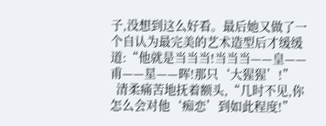子,没想到这么好看。最后她又做了一个自认为最完美的艺术造型后才缓缓道:“他就是当当当!当当当——皇——甫——星——晖!那只‘大猩猩’!”
  清柔痛苦地抚着额头,“几时不见,你怎么会对他‘痴恋’到如此程度!”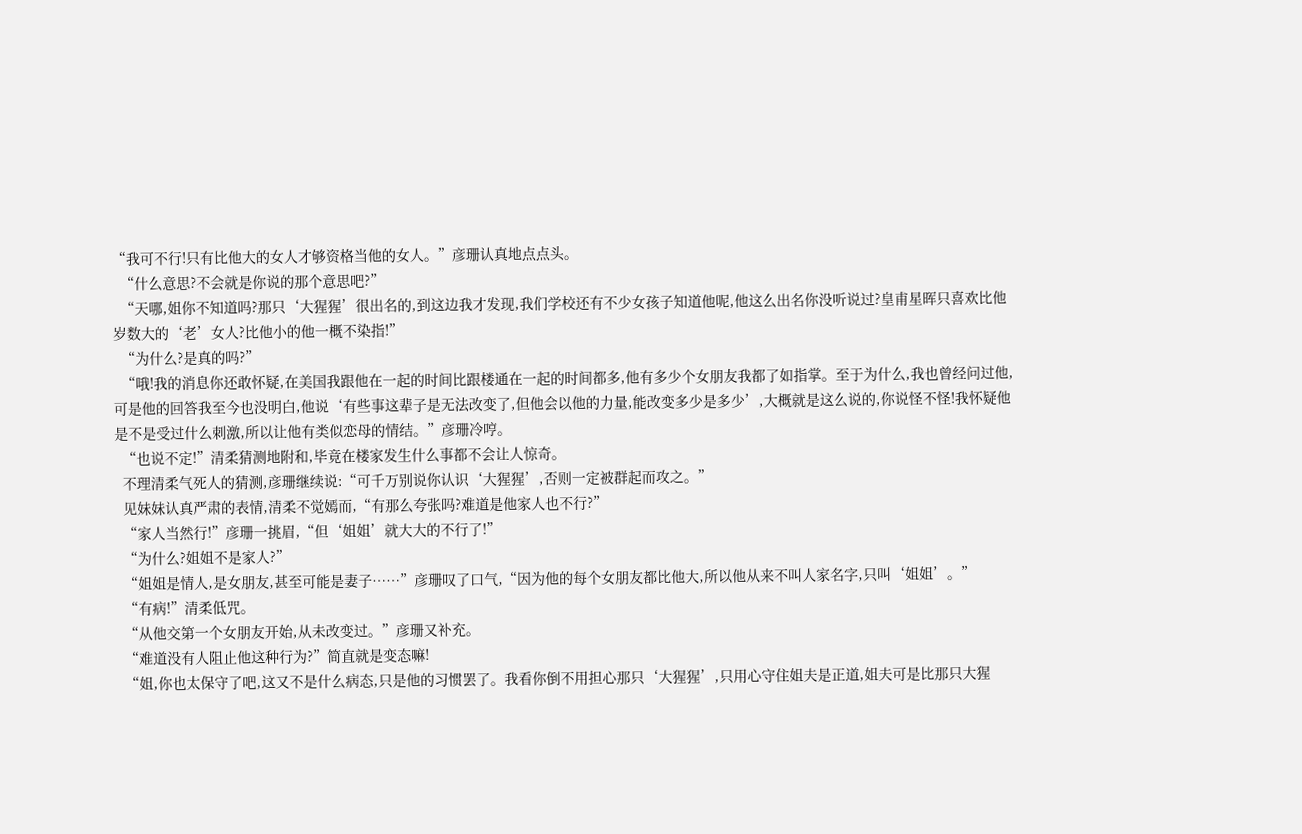“我可不行!只有比他大的女人才够资格当他的女人。”彦珊认真地点点头。
  “什么意思?不会就是你说的那个意思吧?”
  “天哪,姐你不知道吗?那只‘大猩猩’很出名的,到这边我才发现,我们学校还有不少女孩子知道他呢,他这么出名你没听说过?皇甫星晖只喜欢比他岁数大的‘老’女人?比他小的他一概不染指!”
  “为什么?是真的吗?”
  “哦!我的消息你还敢怀疑,在美国我跟他在一起的时间比跟楼通在一起的时间都多,他有多少个女朋友我都了如指掌。至于为什么,我也曾经问过他,可是他的回答我至今也没明白,他说‘有些事这辈子是无法改变了,但他会以他的力量,能改变多少是多少’,大概就是这么说的,你说怪不怪!我怀疑他是不是受过什么刺激,所以让他有类似恋母的情结。”彦珊冷哼。
  “也说不定!”清柔猜测地附和,毕竟在楼家发生什么事都不会让人惊奇。
  不理清柔气死人的猜测,彦珊继续说:“可千万别说你认识‘大猩猩’,否则一定被群起而攻之。”
  见妹妹认真严肃的表情,清柔不觉嫣而,“有那么夸张吗?难道是他家人也不行?”
  “家人当然行!”彦珊一挑眉,“但‘姐姐’就大大的不行了!”
  “为什么?姐姐不是家人?”
  “姐姐是情人,是女朋友,甚至可能是妻子……”彦珊叹了口气,“因为他的每个女朋友都比他大,所以他从来不叫人家名字,只叫‘姐姐’。”
  “有病!”清柔低咒。
  “从他交第一个女朋友开始,从未改变过。”彦珊又补充。
  “难道没有人阻止他这种行为?”简直就是变态嘛!
  “姐,你也太保守了吧,这又不是什么病态,只是他的习惯罢了。我看你倒不用担心那只‘大猩猩’,只用心守住姐夫是正道,姐夫可是比那只大猩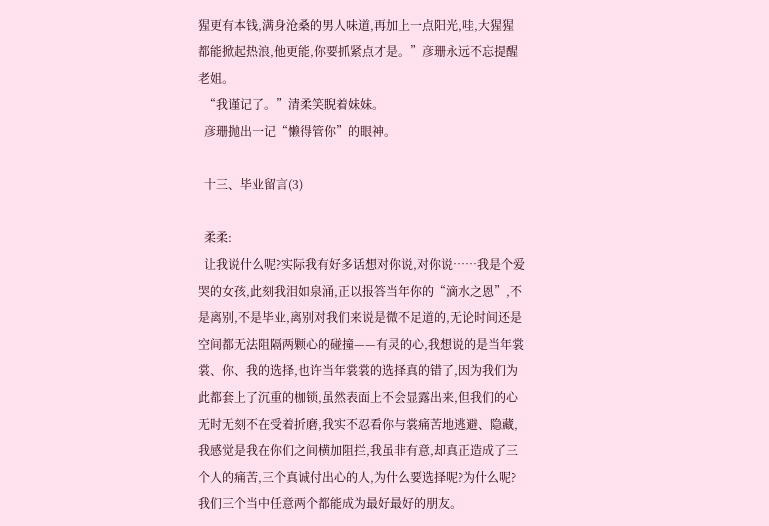猩更有本钱,满身沧桑的男人味道,再加上一点阳光,哇,大猩猩都能掀起热浪,他更能,你要抓紧点才是。”彦珊永远不忘提醒老姐。
  “我谨记了。”清柔笑睨着妹妹。
  彦珊抛出一记“懒得管你”的眼神。

  十三、毕业留言(3)

  柔柔:
  让我说什么呢?实际我有好多话想对你说,对你说……我是个爱哭的女孩,此刻我泪如泉涌,正以报答当年你的“滴水之恩”,不是离别,不是毕业,离别对我们来说是微不足道的,无论时间还是空间都无法阻隔两颗心的碰撞——有灵的心,我想说的是当年裳裳、你、我的选择,也许当年裳裳的选择真的错了,因为我们为此都套上了沉重的枷锁,虽然表面上不会显露出来,但我们的心无时无刻不在受着折磨,我实不忍看你与裳痛苦地逃避、隐藏,我感觉是我在你们之间横加阻拦,我虽非有意,却真正造成了三个人的痛苦,三个真诚付出心的人,为什么要选择呢?为什么呢?我们三个当中任意两个都能成为最好最好的朋友。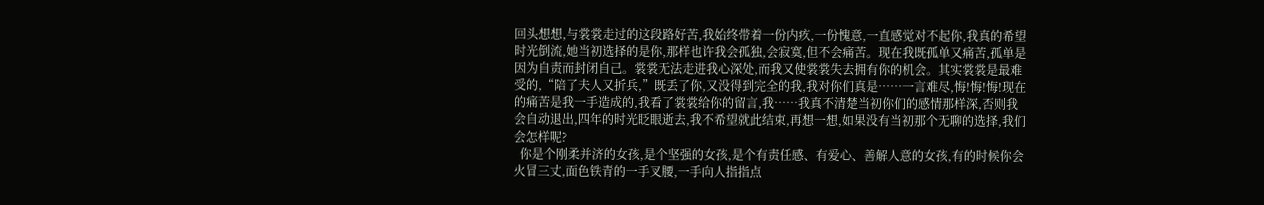回头想想,与裳裳走过的这段路好苦,我始终带着一份内疚,一份愧意,一直感觉对不起你,我真的希望时光倒流,她当初选择的是你,那样也许我会孤独,会寂寞,但不会痛苦。现在我既孤单又痛苦,孤单是因为自责而封闭自己。裳裳无法走进我心深处,而我又使裳裳失去拥有你的机会。其实裳裳是最难受的,“陪了夫人又折兵,”既丢了你,又没得到完全的我,我对你们真是……一言难尽,悔!悔!悔!现在的痛苦是我一手造成的,我看了裳裳给你的留言,我……我真不清楚当初你们的感情那样深,否则我会自动退出,四年的时光眨眼逝去,我不希望就此结束,再想一想,如果没有当初那个无聊的选择,我们会怎样呢?
  你是个刚柔并济的女孩,是个坚强的女孩,是个有责任感、有爱心、善解人意的女孩,有的时候你会火冒三丈,面色铁青的一手叉腰,一手向人指指点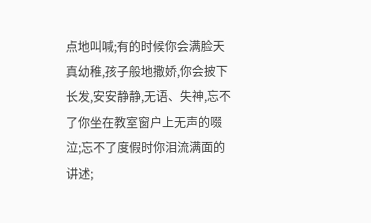点地叫喊;有的时候你会满脸天真幼稚,孩子般地撒娇,你会披下长发,安安静静,无语、失神,忘不了你坐在教室窗户上无声的啜泣;忘不了度假时你泪流满面的讲述;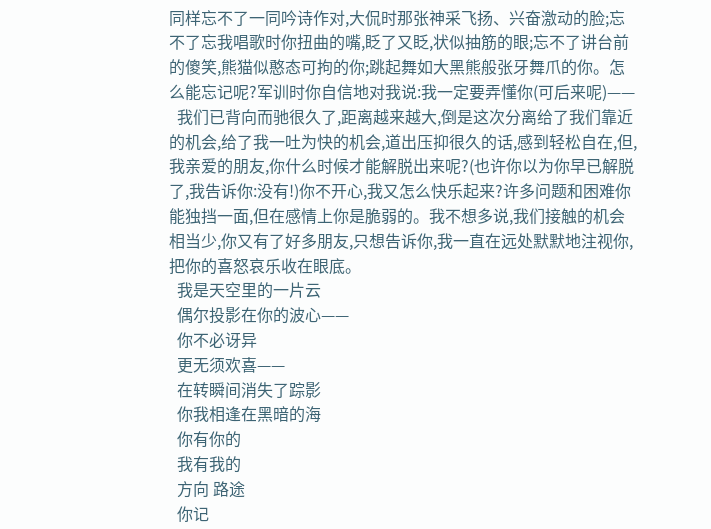同样忘不了一同吟诗作对,大侃时那张神采飞扬、兴奋激动的脸;忘不了忘我唱歌时你扭曲的嘴,眨了又眨,状似抽筋的眼;忘不了讲台前的傻笑,熊猫似憨态可拘的你;跳起舞如大黑熊般张牙舞爪的你。怎么能忘记呢?军训时你自信地对我说:我一定要弄懂你(可后来呢)——
  我们已背向而驰很久了,距离越来越大,倒是这次分离给了我们靠近的机会,给了我一吐为快的机会,道出压抑很久的话,感到轻松自在,但,我亲爱的朋友,你什么时候才能解脱出来呢?(也许你以为你早已解脱了,我告诉你:没有!)你不开心,我又怎么快乐起来?许多问题和困难你能独挡一面,但在感情上你是脆弱的。我不想多说,我们接触的机会相当少,你又有了好多朋友,只想告诉你,我一直在远处默默地注视你,把你的喜怒哀乐收在眼底。
  我是天空里的一片云
  偶尔投影在你的波心——
  你不必讶异
  更无须欢喜——
  在转瞬间消失了踪影
  你我相逢在黑暗的海
  你有你的
  我有我的
  方向 路途
  你记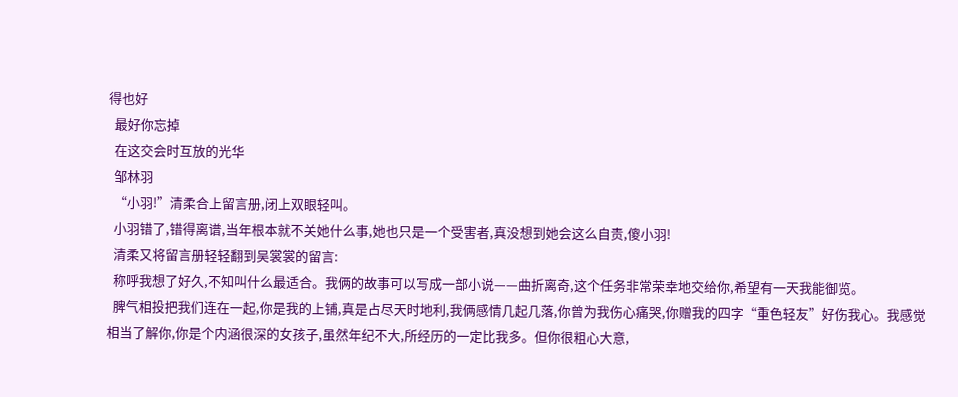得也好
  最好你忘掉
  在这交会时互放的光华
  邹林羽
  “小羽!”清柔合上留言册,闭上双眼轻叫。
  小羽错了,错得离谱,当年根本就不关她什么事,她也只是一个受害者,真没想到她会这么自责,傻小羽!
  清柔又将留言册轻轻翻到吴裳裳的留言:
  称呼我想了好久,不知叫什么最适合。我俩的故事可以写成一部小说——曲折离奇,这个任务非常荣幸地交给你,希望有一天我能御览。
  脾气相投把我们连在一起,你是我的上铺,真是占尽天时地利,我俩感情几起几落,你曾为我伤心痛哭,你赠我的四字“重色轻友”好伤我心。我感觉相当了解你,你是个内涵很深的女孩子,虽然年纪不大,所经历的一定比我多。但你很粗心大意,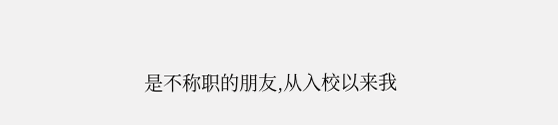是不称职的朋友,从入校以来我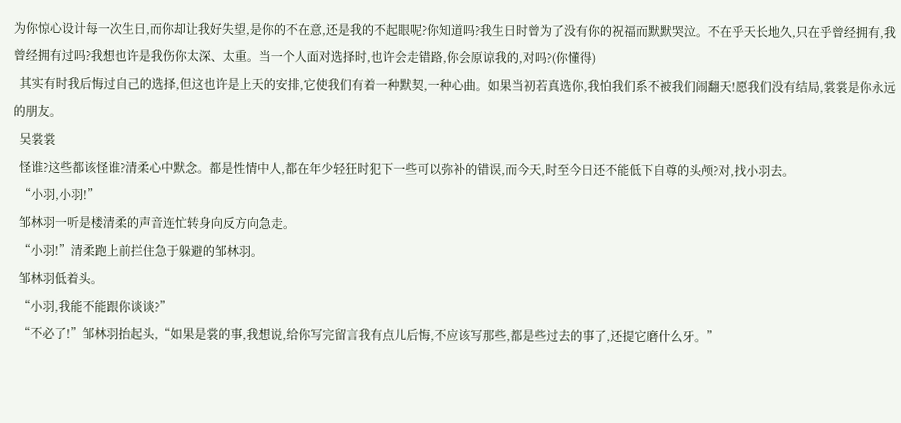为你惊心设计每一次生日,而你却让我好失望,是你的不在意,还是我的不起眼呢?你知道吗?我生日时曾为了没有你的祝福而默默哭泣。不在乎天长地久,只在乎曾经拥有,我曾经拥有过吗?我想也许是我伤你太深、太重。当一个人面对选择时,也许会走错路,你会原谅我的,对吗?(你懂得)
  其实有时我后悔过自己的选择,但这也许是上天的安排,它使我们有着一种默契,一种心曲。如果当初若真选你,我怕我们系不被我们闹翻天!愿我们没有结局,裳裳是你永远的朋友。
  吴裳裳
  怪谁?这些都该怪谁?清柔心中默念。都是性情中人,都在年少轻狂时犯下一些可以弥补的错误,而今天,时至今日还不能低下自尊的头颅?对,找小羽去。
  “小羽,小羽!”
  邹林羽一听是楼清柔的声音连忙转身向反方向急走。
  “小羽!”清柔跑上前拦住急于躲避的邹林羽。
  邹林羽低着头。
  “小羽,我能不能跟你谈谈?”
  “不必了!”邹林羽抬起头,“如果是裳的事,我想说,给你写完留言我有点儿后悔,不应该写那些,都是些过去的事了,还提它磨什么牙。”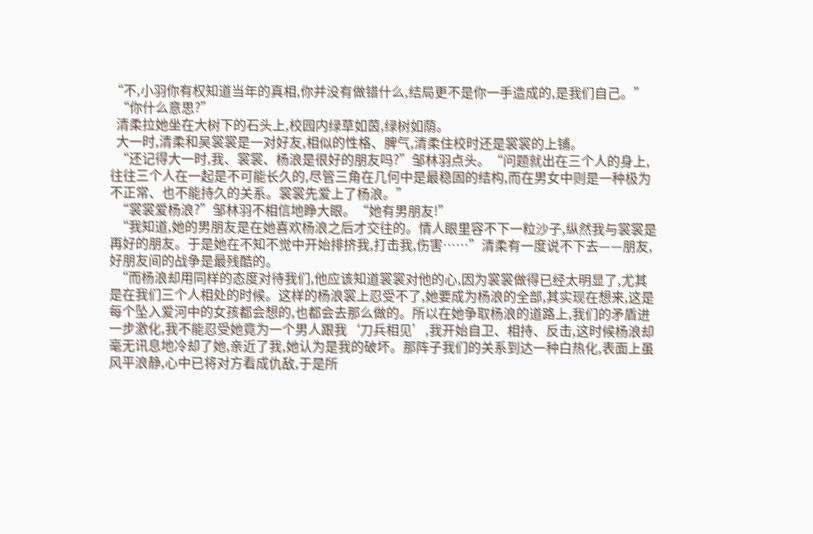“不,小羽你有权知道当年的真相,你并没有做错什么,结局更不是你一手造成的,是我们自己。”
  “你什么意思?”
  清柔拉她坐在大树下的石头上,校园内绿草如茵,绿树如荫。
  大一时,清柔和吴裳裳是一对好友,相似的性格、脾气,清柔住校时还是裳裳的上铺。
  “还记得大一时,我、裳裳、杨浪是很好的朋友吗?”邹林羽点头。“问题就出在三个人的身上,往往三个人在一起是不可能长久的,尽管三角在几何中是最稳固的结构,而在男女中则是一种极为不正常、也不能持久的关系。裳裳先爱上了杨浪。”
  “裳裳爱杨浪?”邹林羽不相信地睁大眼。“她有男朋友!”
  “我知道,她的男朋友是在她喜欢杨浪之后才交往的。情人眼里容不下一粒沙子,纵然我与裳裳是再好的朋友。于是她在不知不觉中开始排挤我,打击我,伤害……”清柔有一度说不下去——朋友,好朋友间的战争是最残酷的。
  “而杨浪却用同样的态度对待我们,他应该知道裳裳对他的心,因为裳裳做得已经太明显了,尤其是在我们三个人相处的时候。这样的杨浪裳上忍受不了,她要成为杨浪的全部,其实现在想来,这是每个坠入爱河中的女孩都会想的,也都会去那么做的。所以在她争取杨浪的道路上,我们的矛盾进一步激化,我不能忍受她竟为一个男人跟我‘刀兵相见’,我开始自卫、相持、反击,这时候杨浪却毫无讯息地冷却了她,亲近了我,她认为是我的破坏。那阵子我们的关系到达一种白热化,表面上虽风平浪静,心中已将对方看成仇敌,于是所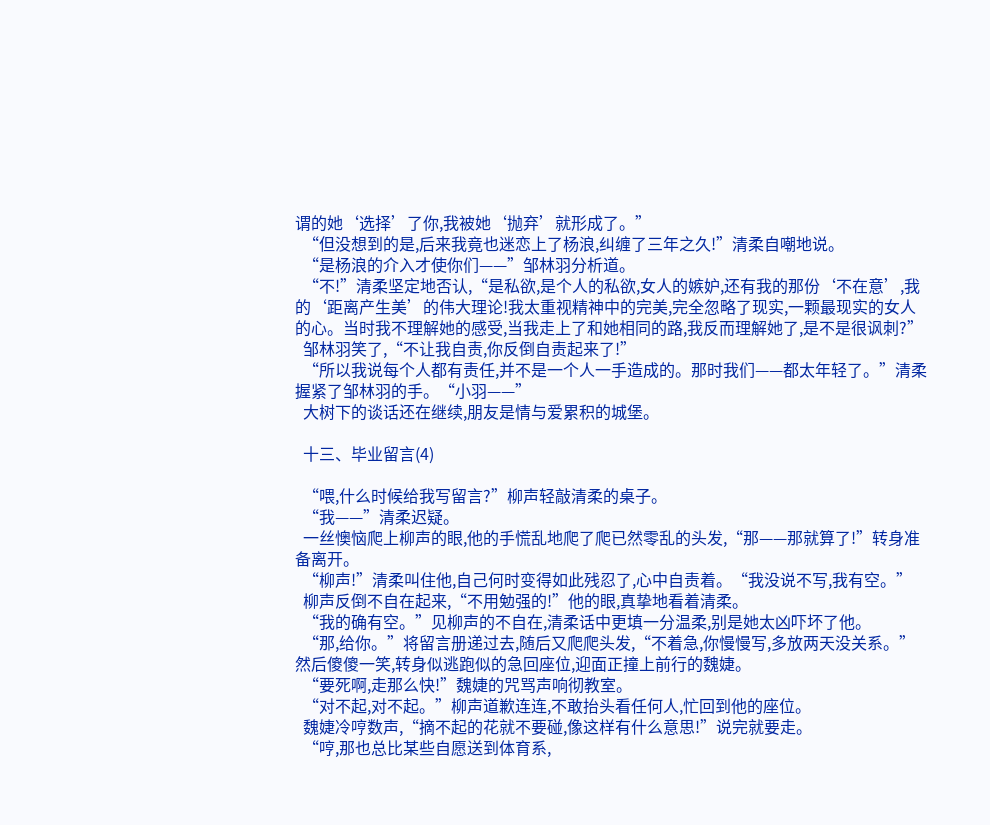谓的她‘选择’了你,我被她‘抛弃’就形成了。”
  “但没想到的是,后来我竟也迷恋上了杨浪,纠缠了三年之久!”清柔自嘲地说。
  “是杨浪的介入才使你们——”邹林羽分析道。
  “不!”清柔坚定地否认,“是私欲,是个人的私欲,女人的嫉妒,还有我的那份‘不在意’,我的‘距离产生美’的伟大理论!我太重视精神中的完美,完全忽略了现实,一颗最现实的女人的心。当时我不理解她的感受,当我走上了和她相同的路,我反而理解她了,是不是很讽刺?”
  邹林羽笑了,“不让我自责,你反倒自责起来了!”
  “所以我说每个人都有责任,并不是一个人一手造成的。那时我们——都太年轻了。”清柔握紧了邹林羽的手。“小羽——”
  大树下的谈话还在继续,朋友是情与爱累积的城堡。

  十三、毕业留言(4)

  “喂,什么时候给我写留言?”柳声轻敲清柔的桌子。
  “我——”清柔迟疑。
  一丝懊恼爬上柳声的眼,他的手慌乱地爬了爬已然零乱的头发,“那——那就算了!”转身准备离开。
  “柳声!”清柔叫住他,自己何时变得如此残忍了,心中自责着。“我没说不写,我有空。”
  柳声反倒不自在起来,“不用勉强的!”他的眼,真挚地看着清柔。
  “我的确有空。”见柳声的不自在,清柔话中更填一分温柔,别是她太凶吓坏了他。
  “那,给你。”将留言册递过去,随后又爬爬头发,“不着急,你慢慢写,多放两天没关系。”然后傻傻一笑,转身似逃跑似的急回座位,迎面正撞上前行的魏婕。
  “要死啊,走那么快!”魏婕的咒骂声响彻教室。
  “对不起,对不起。”柳声道歉连连,不敢抬头看任何人,忙回到他的座位。
  魏婕冷哼数声,“摘不起的花就不要碰,像这样有什么意思!”说完就要走。
  “哼,那也总比某些自愿送到体育系,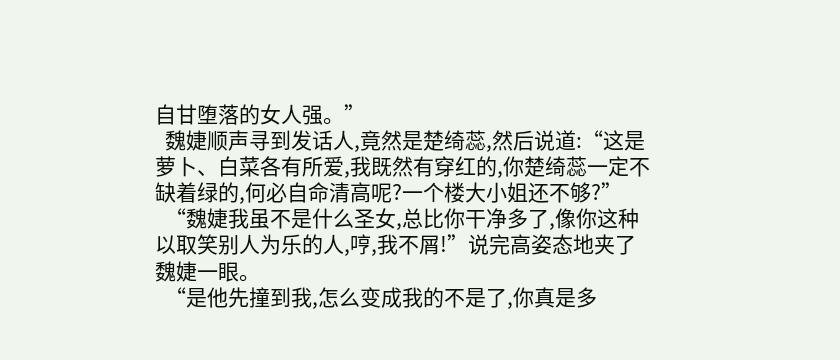自甘堕落的女人强。”
  魏婕顺声寻到发话人,竟然是楚绮蕊,然后说道:“这是萝卜、白菜各有所爱,我既然有穿红的,你楚绮蕊一定不缺着绿的,何必自命清高呢?一个楼大小姐还不够?”
  “魏婕我虽不是什么圣女,总比你干净多了,像你这种以取笑别人为乐的人,哼,我不屑!”说完高姿态地夹了魏婕一眼。
  “是他先撞到我,怎么变成我的不是了,你真是多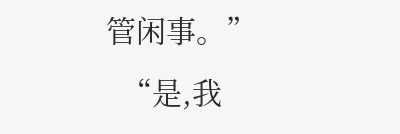管闲事。”
  “是,我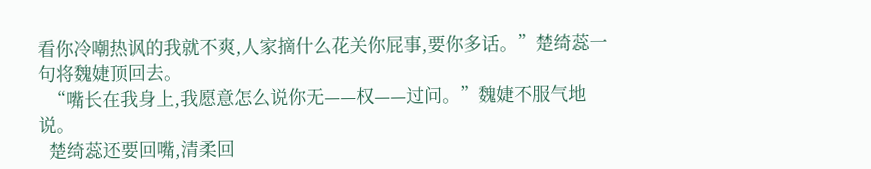看你冷嘲热讽的我就不爽,人家摘什么花关你屁事,要你多话。”楚绮蕊一句将魏婕顶回去。
  “嘴长在我身上,我愿意怎么说你无——权——过问。”魏婕不服气地说。
  楚绮蕊还要回嘴,清柔回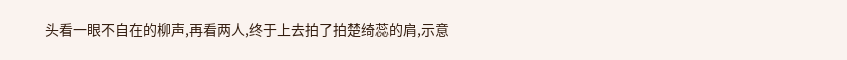头看一眼不自在的柳声,再看两人,终于上去拍了拍楚绮蕊的肩,示意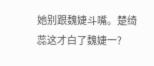她别跟魏婕斗嘴。楚绮蕊这才白了魏婕一?